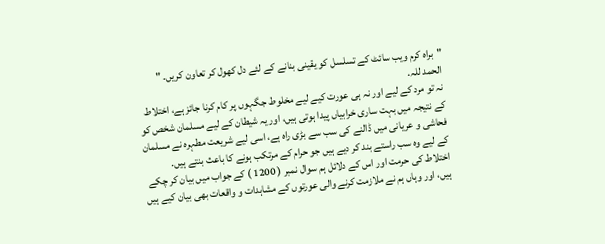"براہ کرم ویب سائٹ کے تسلسل کو یقینی بنانے کے لئے دل کھول کر تعاون کریں۔ "
الحمد للہ.
نہ تو مرد كے ليے اور نہ ہى عورت كيے ليے مخلوط جگہوں پر كام كرنا جائز ہے، اختلاط كے نتيجہ ميں بہت سارى خرابياں پيدا ہوتى ہيں، اور يہ شيطان كے ليے مسلمان شخص كو فحاشى و عريانى ميں ڈالنے كى سب سے بڑى راہ ہے، اسى ليے شريعت مطہرہ نے مسلمان كے ليے وہ سب راستے بند كر ديے ہيں جو حرام كے مرتكب ہونے كا باعث بنتے ہيں.
اختلاط كى حرمت اور اس كے دلائل ہم سوال نمبر ( 1200 ) كے جواب ميں بيان كر چكے ہيں، اور وہاں ہم نے ملازمت كرنے والى عورتوں كے مشاہدات و واقعات بھى بيان كيے ہيں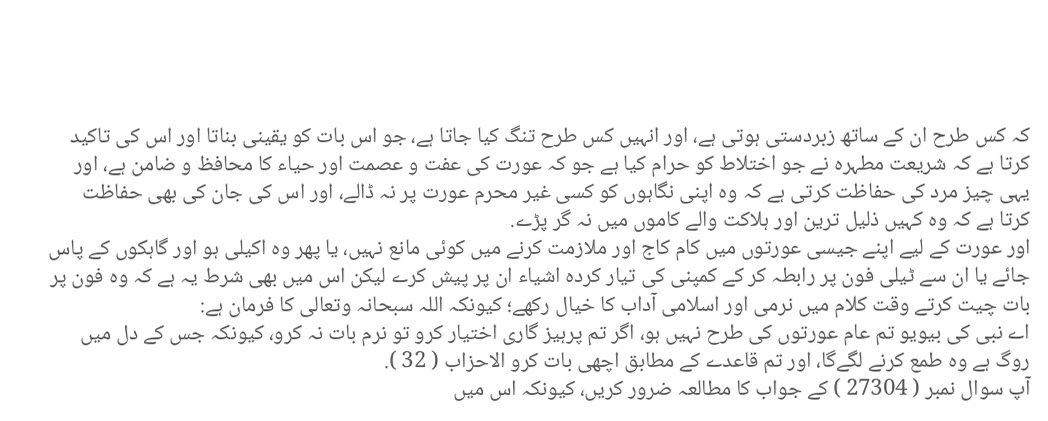كہ كس طرح ان كے ساتھ زبردستى ہوتى ہے، اور انہيں كس طرح تنگ كيا جاتا ہے، جو اس بات كو يقينى بناتا اور اس كى تاكيد كرتا ہے كہ شريعت مطہرہ نے جو اختلاط كو حرام كيا ہے جو كہ عورت كى عفت و عصمت اور حياء كا محافظ و ضامن ہے، اور يہى چيز مرد كى حفاظت كرتى ہے كہ وہ اپنى نگاہوں كو كسى غير محرم عورت پر نہ ڈالے، اور اس كى جان كى بھى حفاظت كرتا ہے كہ وہ كہيں ذليل ترين اور ہلاكت والے كاموں ميں نہ گر پڑے.
اور عورت كے ليے اپنے جيسى عورتوں ميں كام كاج اور ملازمت كرنے ميں كوئى مانع نہيں، يا پھر وہ اكيلى ہو اور گاہكوں كے پاس جائے يا ان سے ٹيلى فون پر رابطہ كر كے كمپنى كى تيار كردہ اشياء ان پر پيش كرے ليكن اس ميں بھى شرط يہ ہے كہ وہ فون پر بات چيت كرتے وقت كلام ميں نرمى اور اسلامى آداب كا خيال ركھے؛ كيونكہ اللہ سبحانہ وتعالى كا فرمان ہے:
اے نبى كى بيويو تم عام عورتوں كى طرح نہيں ہو، اگر تم پرہيز گارى اختيار كرو تو نرم بات نہ كرو، كيونكہ جس كے دل ميں روگ ہے وہ طمع كرنے لگےگا، اور تم قاعدے كے مطابق اچھى بات كرو الاحزاب ( 32 ).
آپ سوال نمبر ( 27304 ) كے جواب كا مطالعہ ضرور كريں، كيونكہ اس ميں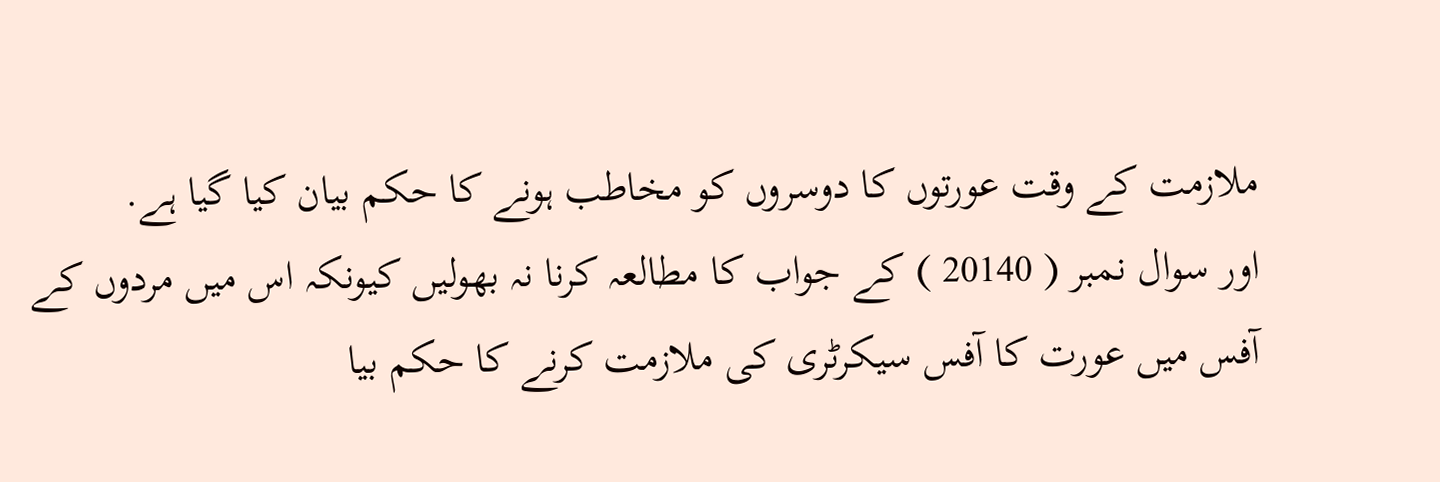ملازمت كے وقت عورتوں كا دوسروں كو مخاطب ہونے كا حكم بيان كيا گيا ہے.
اور سوال نمبر ( 20140 ) كے جواب كا مطالعہ كرنا نہ بھوليں كيونكہ اس ميں مردوں كے آفس ميں عورت كا آفس سيكرٹرى كى ملازمت كرنے كا حكم بيا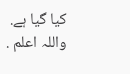كيا گيا ہے.
واللہ اعلم .